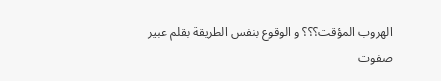الهروب المؤقت؟؟؟ و الوقوع بنفس الطريقة بقلم عبير صفوت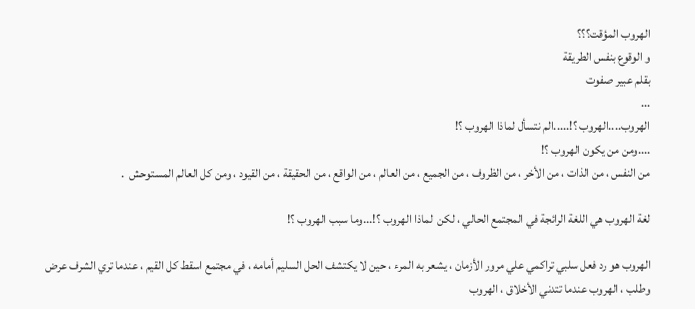الهروب المؤقت؟؟؟
و الوقوع بنفس الطريقة
بقلم عبير صفوت
...
الهروب....الهروب ؟!.....الم نتسأل لماذا الهروب ؟!
....ومن من يكون الهروب ؟!
من النفس ، من الذات ، من الأخر ، من الظروف ، من الجميع ، من العالم ، من الواقع ، من الحقيقة ، من القيود ، ومن كل العالم المستوحش  .

لغة الهروب هي اللغة الرائجة في المجتمع الحالي ، لكن  لماذا الهروب ؟!...وما سبب الهروب ؟!

الهروب هو رد فعل سلبي تراكمي علي مرور الأزمان ، يشعر به المرء ، حين لا يكتشف الحل السليم أمامه ، في مجتمع اسقط كل القيم ، عندما تري الشرف عرض وطلب ، الهروب عندما تتدني الأخلاق ، الهروب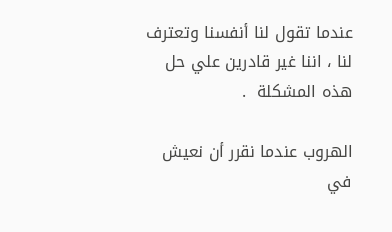عندما تقول لنا أنفسنا وتعترف لنا ، اننا غير قادرين علي حل هذه المشكلة  .

الهروب عندما نقرر أن نعيش في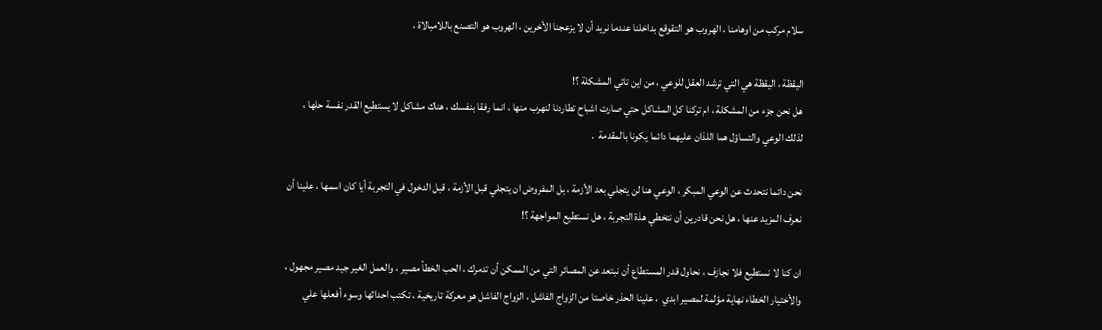سلام مركب من اوهامنا ، الهروب هو التقوقع بداخلنا عندما نريد أن لا يزعجنا الأخرين ، الهروب هو التصنع باللامبالاة ،

اليقظة ، اليقظة هي التي ترشد العقل للوعي ، من اين تاتي المشكلة ؟!
هل نحن جزء من المشكلة ، ام تركنا كل المشاكل حتي صارت اشباح تطاردنا لنهرب منها ، انما رفقا بنفسك ، هناك مشاكل لا يستطيع القدر نفسة حلها ، لذلك الوعي والتساؤل هما اللذان عليهما دائما يكونا بالمقدمة  .

نحن دائما نتحدث عن الوعي المبكر ، الوعي هنا لن يتجلي بعد الأزمة ، بل المفروض ان يتجلي قبل الأزمة ، قبل الدخول في التجربة أيا كان اسمها ، علينا أن نعرف المزيد عنها ، هل نحن قادرين أن نتخطي هذة التجربة ، هل نستطيع المواجهة ؟!

ان كنا لا نستطيع فلا نجازف ، نحاول قدر المستطاع أن نبتعد عن المصائر التي من الممكن أن تدمرك ، الحب الخطأ مصير ، والعمل الغير جيد مصير مجهول ، والأختيار الخطاء نهاية مؤلمة لمصير ابدي  ، علينا الحذر خاصتا من الزواج الفاشل ، الزواج الفاشل هو معركة تاريخية ، تكتب احداثها وسوء أفعلها علي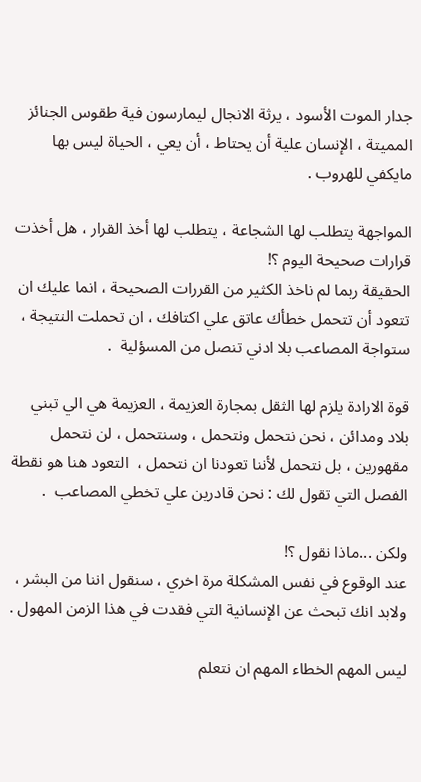جدار الموت الأسود ، يرثة الانجال ليمارسون فية طقوس الجنائز المميتة ، الإنسان علية أن يحتاط ، أن يعي ، الحياة ليس بها مايكفي للهروب .

المواجهة يتطلب لها الشجاعة ، يتطلب لها أخذ القرار ، هل أخذت قرارات صحيحة اليوم ؟!
الحقيقة ربما لم ناخذ الكثير من القررات الصحيحة ، انما عليك ان تتعود أن تتحمل خطأك عاتق علي اكتافك ، ان تحملت النتيجة ، ستواجة المصاعب بلا ادني تنصل من المسؤلية  .

قوة الارادة يلزم لها الثقل بمجارة العزيمة ، العزيمة هي الي تبني بلاد ومدائن ، نحن نتحمل ونتحمل ، وسنتحمل ، لن نتحمل مقهورين ، بل نتحمل لأننا تعودنا ان نتحمل ،  التعود هنا هو نقطة الفصل التي تقول لك : نحن قادرين علي تخطي المصاعب  .

ولكن ...ماذا نقول ؟!
عند الوقوع في نفس المشكلة مرة اخري ، سنقول اننا من البشر ، ولابد انك تبحث عن الإنسانية التي فقدت في هذا الزمن المهول .

ليس المهم الخطاء المهم ان نتعلم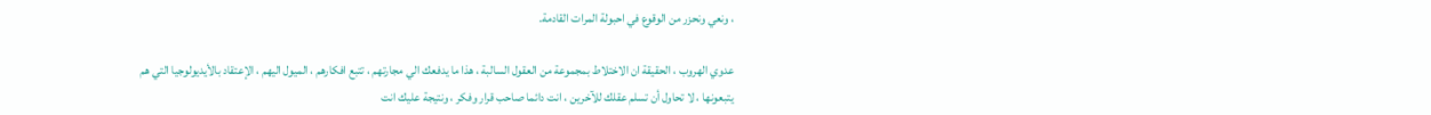، ونعي ونحزر من الوقوع في احبولة المرات القادمة.

عدوي الهروب ، الحقيقة ان الاختلاط بمجموعة من العقول السالبة ، هذا ما يدفعك الي مجارتهم ، تتبع افكارهم ، الميول اليهم ، الإعتقاد بالأيديولوجيا التي هم يتبعونها ، لا تحاول أن تسلم عقلك للآخرين ، انت دائما صاحب قرار وفكر ، ونتيجة عليك انت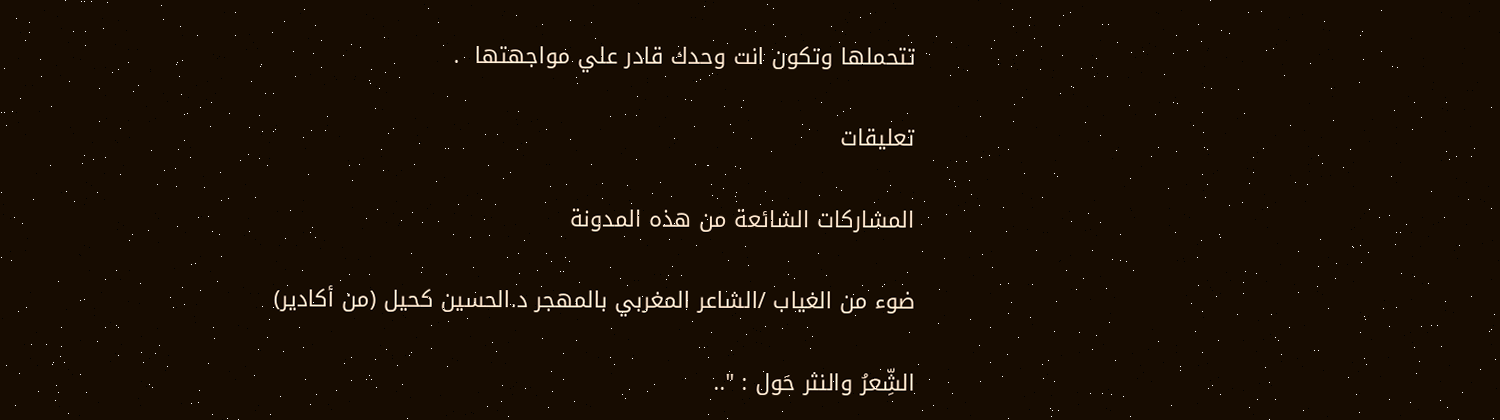تتحملها وتكون انت وحدك قادر علي مواجهتها  .

تعليقات

المشاركات الشائعة من هذه المدونة

ضوء من الغياب /الشاعر المغربي بالمهجر د.الحسين كحيل (من أكادير)

الشِّعرُ والنثر حَول : "..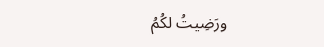ورَضِيتُ لكُمُ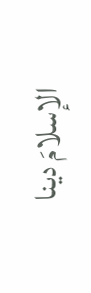الإسلامَ دينا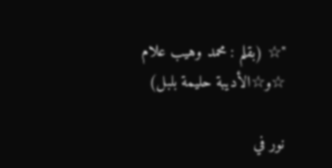"☆ (بقلم : محمد وهيب علام ☆و☆الأديبة حليمة بلبل)

نور في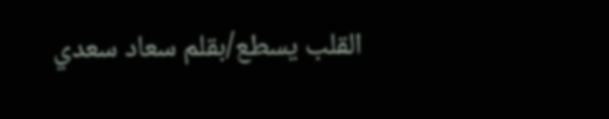القلب يسطع/بقلم سعاد سعدي